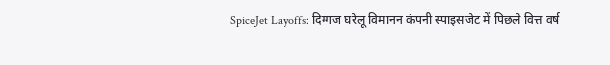SpiceJet Layoffs: दिग्गज घरेलू विमानन कंपनी स्पाइसजेट में पिछले वित्त वर्ष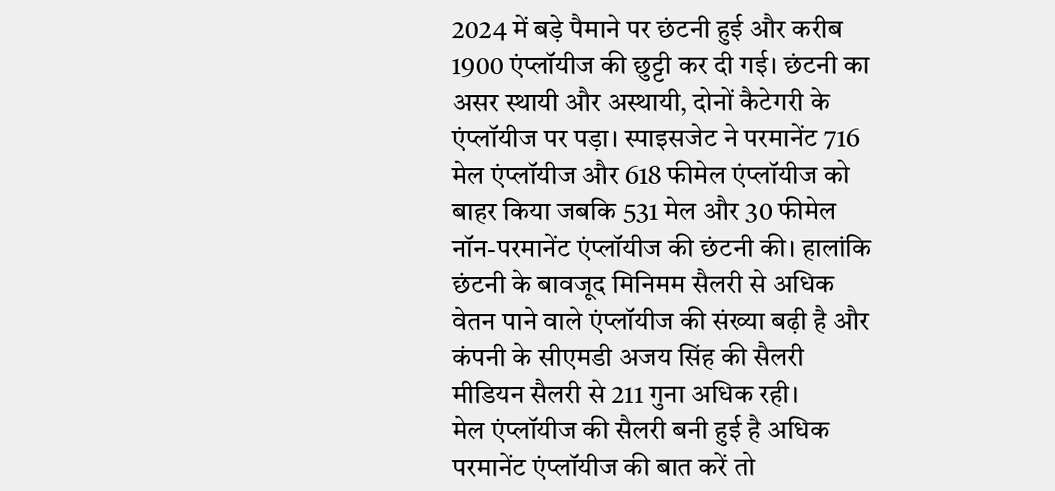2024 में बड़े पैमाने पर छंटनी हुई और करीब 1900 एंप्लॉयीज की छुट्टी कर दी गई। छंटनी का असर स्थायी और अस्थायी, दोनों कैटेगरी के एंप्लॉयीज पर पड़ा। स्पाइसजेट ने परमानेंट 716 मेल एंप्लॉयीज और 618 फीमेल एंप्लॉयीज को बाहर किया जबकि 531 मेल और 30 फीमेल नॉन-परमानेंट एंप्लॉयीज की छंटनी की। हालांकि छंटनी के बावजूद मिनिमम सैलरी से अधिक वेतन पाने वाले एंप्लॉयीज की संख्या बढ़ी है और कंपनी के सीएमडी अजय सिंह की सैलरी मीडियन सैलरी से 211 गुना अधिक रही।
मेल एंप्लॉयीज की सैलरी बनी हुई है अधिक
परमानेंट एंप्लॉयीज की बात करें तो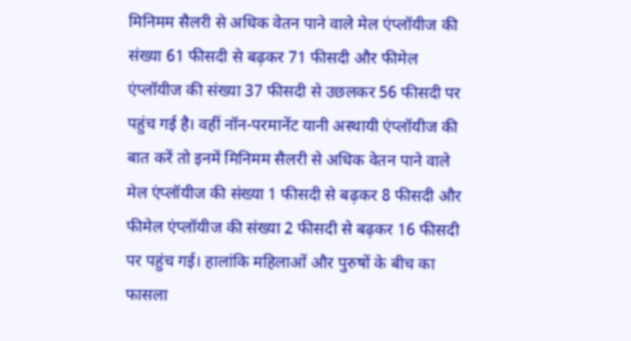मिनिमम सैलरी से अधिक वेतन पाने वाले मेल एंप्लॉयीज की संख्या 61 फीसदी से बढ़कर 71 फीसदी और फीमेल एंप्लॉयीज की संख्या 37 फीसदी से उछलकर 56 फीसदी पर पहुंच गई है। वहीं नॉन-परमानेंट यानी अस्थायी एंप्लॉयीज की बात करें तो इनमें मिनिमम सैलरी से अधिक वेतन पाने वाले मेल एंप्लॉयीज की संख्या 1 फीसदी से बढ़कर 8 फीसदी और फीमेल एंप्लॉयीज की संख्या 2 फीसदी से बढ़कर 16 फीसदी पर पहुंच गई। हालांकि महिलाओं और पुरुषों के बीच का फासला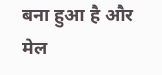बना हुआ है और मेल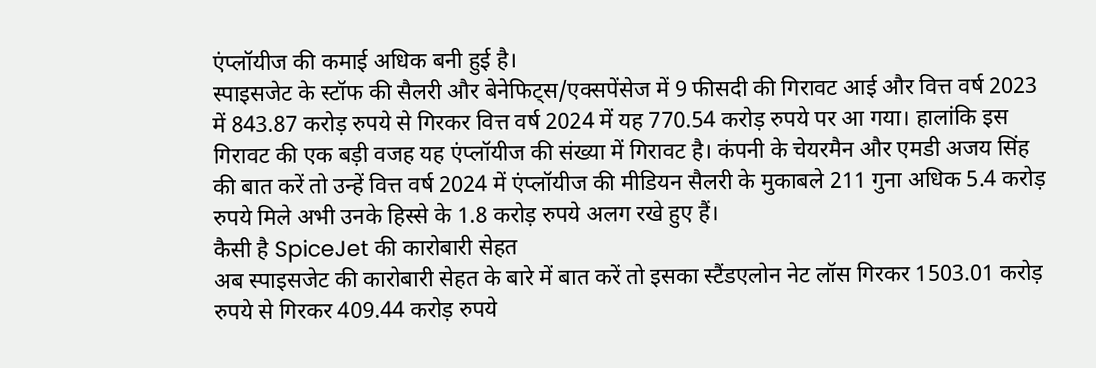एंप्लॉयीज की कमाई अधिक बनी हुई है।
स्पाइसजेट के स्टॉफ की सैलरी और बेनेफिट्स/एक्सपेंसेज में 9 फीसदी की गिरावट आई और वित्त वर्ष 2023 में 843.87 करोड़ रुपये से गिरकर वित्त वर्ष 2024 में यह 770.54 करोड़ रुपये पर आ गया। हालांकि इस गिरावट की एक बड़ी वजह यह एंप्लॉयीज की संख्या में गिरावट है। कंपनी के चेयरमैन और एमडी अजय सिंह की बात करें तो उन्हें वित्त वर्ष 2024 में एंप्लॉयीज की मीडियन सैलरी के मुकाबले 211 गुना अधिक 5.4 करोड़ रुपये मिले अभी उनके हिस्से के 1.8 करोड़ रुपये अलग रखे हुए हैं।
कैसी है SpiceJet की कारोबारी सेहत
अब स्पाइसजेट की कारोबारी सेहत के बारे में बात करें तो इसका स्टैंडएलोन नेट लॉस गिरकर 1503.01 करोड़ रुपये से गिरकर 409.44 करोड़ रुपये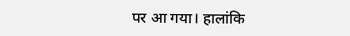पर आ गया। हालांकि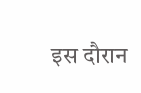इस दौरान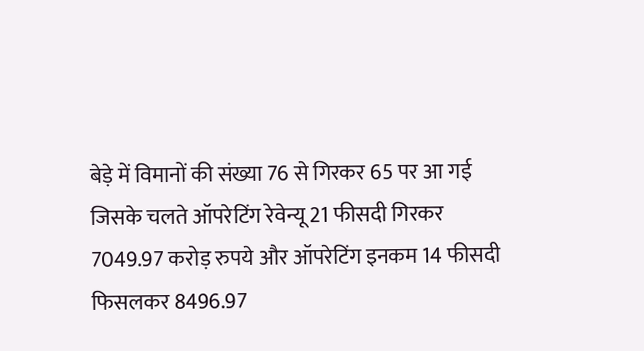बेड़े में विमानों की संख्या 76 से गिरकर 65 पर आ गई जिसके चलते ऑपरेटिंग रेवेन्यू 21 फीसदी गिरकर 7049.97 करोड़ रुपये और ऑपरेटिंग इनकम 14 फीसदी फिसलकर 8496.97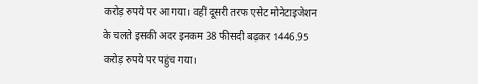करोड़ रुपये पर आ गया। वहीं दूसरी तरफ एसेट मोनेटाइजेशन के चलते इसकी अदर इनकम 38 फीसदी बढ़कर 1446.95 करोड़ रुपये पर पहुंच गया।